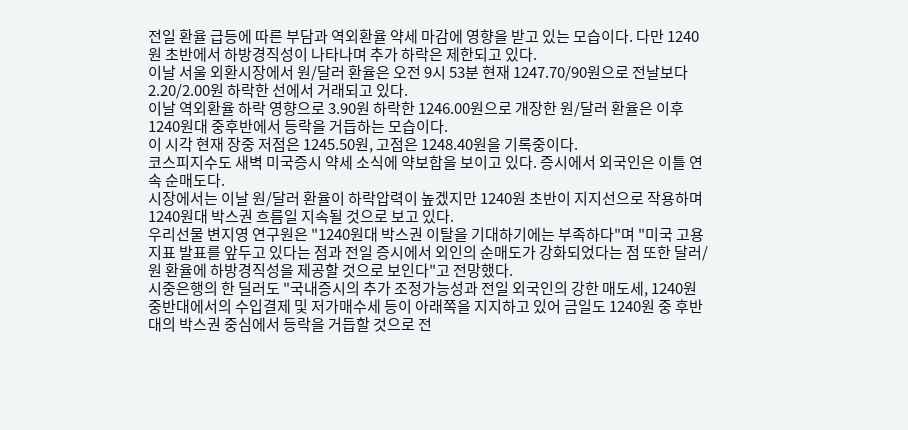전일 환율 급등에 따른 부담과 역외환율 약세 마감에 영향을 받고 있는 모습이다. 다만 1240원 초반에서 하방경직성이 나타나며 추가 하락은 제한되고 있다.
이날 서울 외환시장에서 원/달러 환율은 오전 9시 53분 현재 1247.70/90원으로 전날보다 2.20/2.00원 하락한 선에서 거래되고 있다.
이날 역외환율 하락 영향으로 3.90원 하락한 1246.00원으로 개장한 원/달러 환율은 이후 1240원대 중후반에서 등락을 거듭하는 모습이다.
이 시각 현재 장중 저점은 1245.50원, 고점은 1248.40원을 기록중이다.
코스피지수도 새벽 미국증시 약세 소식에 약보합을 보이고 있다. 증시에서 외국인은 이틀 연속 순매도다.
시장에서는 이날 원/달러 환율이 하락압력이 높겠지만 1240원 초반이 지지선으로 작용하며 1240원대 박스권 흐름일 지속될 것으로 보고 있다.
우리선물 변지영 연구원은 "1240원대 박스권 이탈을 기대하기에는 부족하다"며 "미국 고용지표 발표를 앞두고 있다는 점과 전일 증시에서 외인의 순매도가 강화되었다는 점 또한 달러/원 환율에 하방경직성을 제공할 것으로 보인다"고 전망했다.
시중은행의 한 딜러도 "국내증시의 추가 조정가능성과 전일 외국인의 강한 매도세, 1240원 중반대에서의 수입결제 및 저가매수세 등이 아래쪽을 지지하고 있어 금일도 1240원 중 후반대의 박스권 중심에서 등락을 거듭할 것으로 전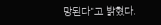망된다"고 밝혔다.